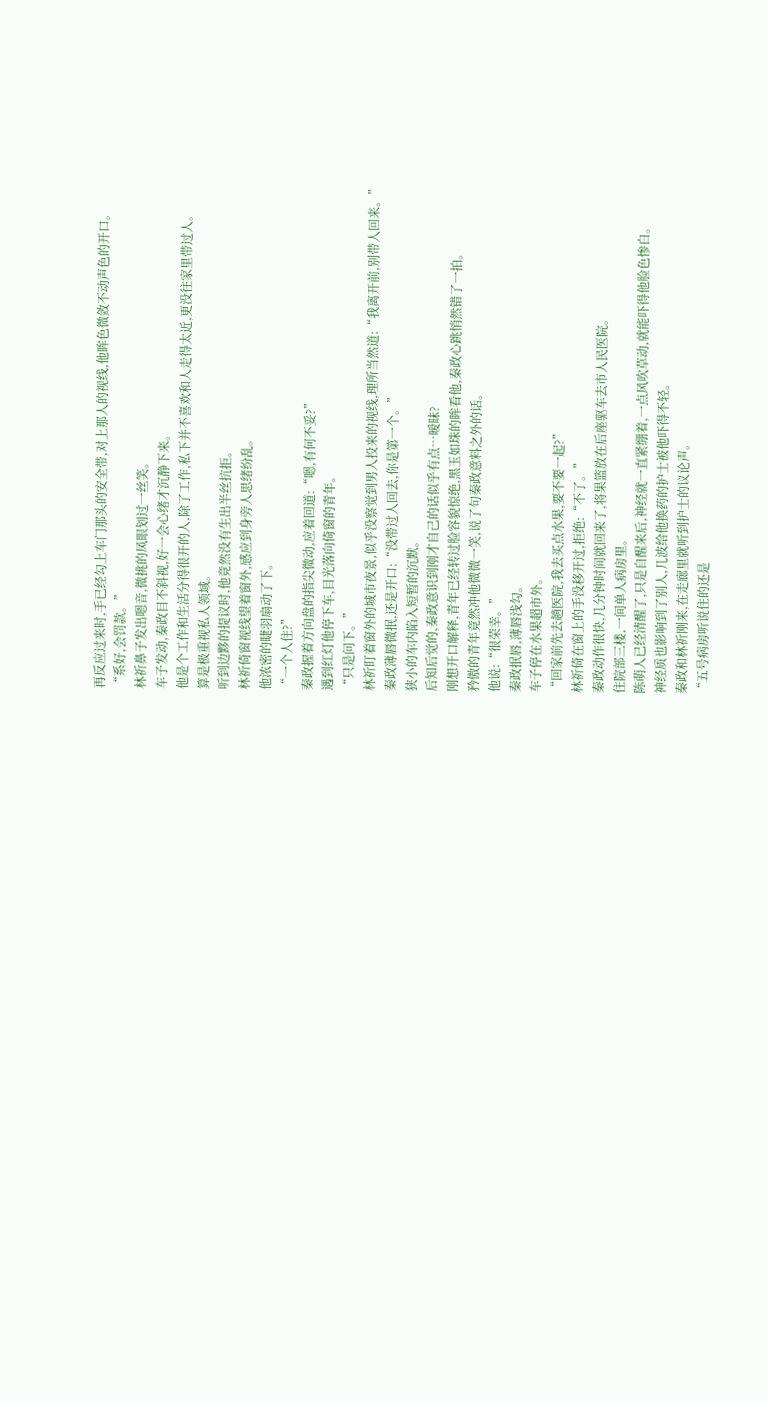再反应过来时,手已经勾上车门那头的安全带,对上那人的视线,他眸色微敛不动声色的开口。
“系好,会罚款。”
林祈鼻子发出嗯音,微挑的凤眼划过一丝笑。
车子发动,秦政目不斜视,好一会心绪才沉静下来。
他是个工作和生活分得很开的人,除了工作,私下并不喜欢和人走得太近,更没往家里带过人。
算是极重视私人领域。
听到边黟的提议时,他竟然没有生出半丝抗拒。
林祈倚窗视线望着窗外,感应到身旁人思绪纷乱。
他浓密的睫羽扇动了下。
“一个人住?”
秦政握着方向盘的指尖微动,应着回道:“嗯,有何不妥?”
遇到红灯他停下车,目光落向倚窗的青年。
“只是问下。”
林祈盯着窗外的城市夜景,似乎没察觉到男人投来的视线,理所当然道:“我离开前,别带人回来。”
秦政薄唇微抿,还是开口:“没带过人回去,你是第一个。”
狭小的车内陷入短暂的沉默。
后知后觉的,秦政意识到刚才自己的话似乎有点…暧昧?
刚想开口解释,青年已经转过脸容貌惊绝,黑玉如珠的眸看他,秦政心跳悄然错了一拍。
矜傲的青年竟然冲他微微一笑,说了句秦政意料之外的话。
他说:“很荣幸。”
秦政抿唇,薄唇浅勾。
车子停在水果超市外。
“回家前先去趟医院,我去买点水果,要不要一起?”
林祈倚在窗上的手没移开过,拒绝:“不了。”
秦政动作很快,几分钟时间就回来了,将果篮放在后座驱车去市人民医院。
住院部三楼,一间单人病房里。
陈萌人已经清醒了,只是自醒来后,神经就一直紧绷着,一点风吹草动,就能吓得他脸色惨白。
神经质也影响到了别人,几波给他换药的护士被他吓得不轻。
秦政和林祈刚来,在走廊里就听到护士的议论声。
“五号病房听说住的还是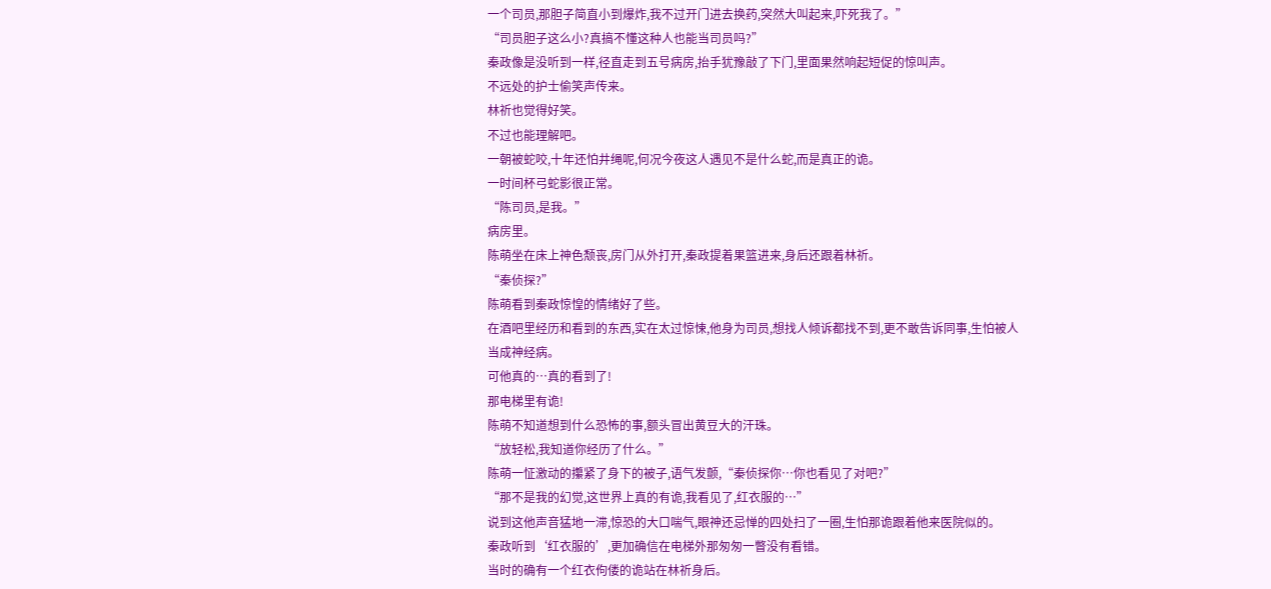一个司员,那胆子简直小到爆炸,我不过开门进去换药,突然大叫起来,吓死我了。”
“司员胆子这么小?真搞不懂这种人也能当司员吗?”
秦政像是没听到一样,径直走到五号病房,抬手犹豫敲了下门,里面果然响起短促的惊叫声。
不远处的护士偷笑声传来。
林祈也觉得好笑。
不过也能理解吧。
一朝被蛇咬,十年还怕井绳呢,何况今夜这人遇见不是什么蛇,而是真正的诡。
一时间杯弓蛇影很正常。
“陈司员,是我。”
病房里。
陈萌坐在床上神色颓丧,房门从外打开,秦政提着果篮进来,身后还跟着林祈。
“秦侦探?”
陈萌看到秦政惊惶的情绪好了些。
在酒吧里经历和看到的东西,实在太过惊悚,他身为司员,想找人倾诉都找不到,更不敢告诉同事,生怕被人当成神经病。
可他真的…真的看到了!
那电梯里有诡!
陈萌不知道想到什么恐怖的事,额头冒出黄豆大的汗珠。
“放轻松,我知道你经历了什么。”
陈萌一怔激动的攥紧了身下的被子,语气发颤,“秦侦探你…你也看见了对吧?”
“那不是我的幻觉,这世界上真的有诡,我看见了,红衣服的…”
说到这他声音猛地一滞,惊恐的大口喘气,眼神还忌惮的四处扫了一圈,生怕那诡跟着他来医院似的。
秦政听到‘红衣服的’,更加确信在电梯外那匆匆一瞥没有看错。
当时的确有一个红衣佝偻的诡站在林祈身后。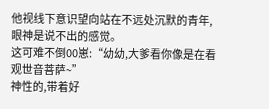他视线下意识望向站在不远处沉默的青年,眼神是说不出的感觉。
这可难不倒00崽:“幼幼,大爹看你像是在看观世音菩萨~”
神性的,带着好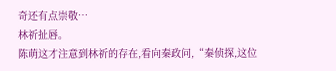奇还有点崇敬…
林祈扯唇。
陈萌这才注意到林祈的存在,看向秦政问,“秦侦探,这位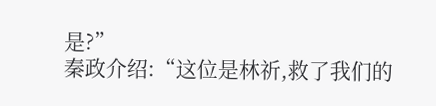是?”
秦政介绍:“这位是林祈,救了我们的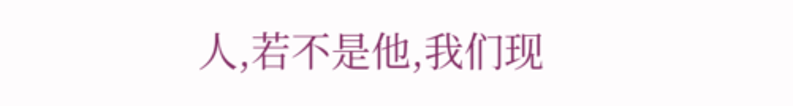人,若不是他,我们现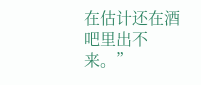在估计还在酒吧里出不来。”